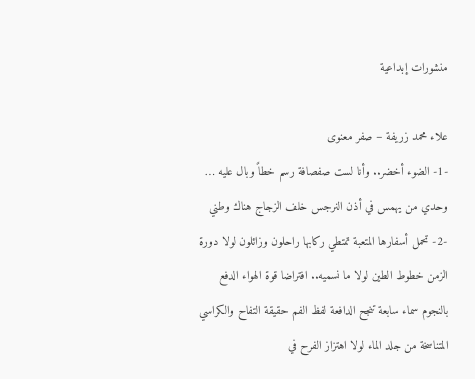منشورات إبداعية

علاء محمد زريفة – صفر معنوى
-1- الضوء أخضر.. وأنا لست صفصافة رسم خطاً وبال عليه … وحدي من يهمس في أذن النرجس خلف الزجاج هناك وطني -2- تحمل أسفارها المتعبة تمتطي ركابها راحلون وزائلون لولا دورة الزمن خطوط الطين لولا ما نسميه.. افتراضا قوة الهواء الدفع بالنجوم سماء سابعة تنجح الدافعة لفظ الفم حقيقة التفاح والكراسي المتناسخة من جلد الماء لولا اهتزاز الفرح في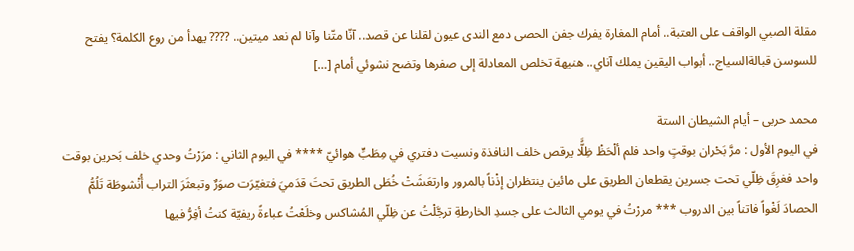مقلة الصبي الواقف على العتبة.. أمام المغارة يفرك جفن الحصى دمع الندى عيون لقلنا عن قصد.. آنّا متّنا وآنا لم نعد ميتين.. ???? يهدأ من روع الكلمة؟ يفتح للسوسن قبالةالسياج.. أبواب اليقين يملك آناي.. هنيهة تخلص المعادلة إلى صفرها وتضح نشوئي أمام […]

محمد حربى – أيام الشيطان الستة
في اليوم الأول : مرَّ بَحْران بوقتٍ واحد فلم ألْحَظْ ظِلًَّا يرقص خلف النافذة ونسيت دفتري في مِطَبٍّ هوائيّ **** في اليوم الثاني : مرَرْتُ وحدي خلف بَحرين بوقت واحد فغرِقَ ظِلّي تحت جسرين يقطعان الطريق على مائين ينتظران إذْناً بالمرور وارتعَشَتْ خُطَى الطريق تحتَ قدَميَ فتغيّرَت صوَرٌ وتبعثَرَ التراب أُنْشوطَة تَلُمُّ الحصادَ لَغْواً فاتناً بين الدروب *** مررْتُ في يومي الثالث على جسدِ الخارطةِ ترجَّلْتُ عن ظِلّي المُشاكس وخلَعْتُ عباءةً ريفيّة كنتُ أفِرُّ فيها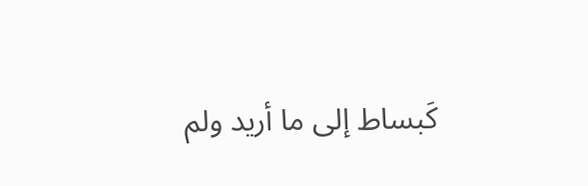كَبساط إلى ما أريد ولم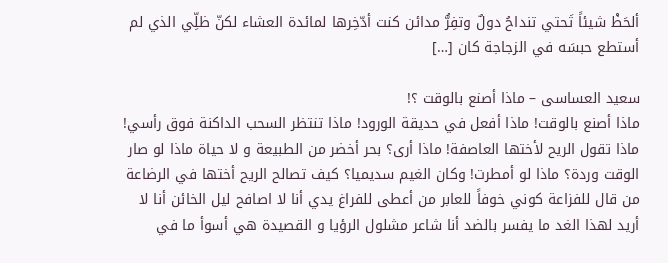ألحَظْ شيئاً تَحتي تنداحُ دولٌ وتفِرُّ مدائن كنت أدّخِرها لمائدة العشاء لكنّ ظلِّي الذي لم أستطع حبسَه في الزجاجة كان […]

سعيد العساسى – ماذا أصنع بالوقت ؟!
ماذا أصنع بالوقت! ماذا أفعل في حديقة الورود! ماذا تنتظر السحب الداكنة فوق رأسي! ماذا تقول الريح لأختها العاصفة! ماذا أرى؟ بحر أخضر من الطبيعة و لا حياة ماذا لو صار الوقت وردة؟ ماذا لو أمطرت! وكان الغيم سديميا؟ كيف تصالح الريح أختها في الرضاعة من قال للفزاعة كوني خوفاً للعابر من أعطى للفراغ يدي أنا لا اصافح ليل الخائن أنا لا أريد لهذا الغد ما يفسر بالضد أنا شاعر مشلول الرؤيا و القصيدة هي أسوأ ما في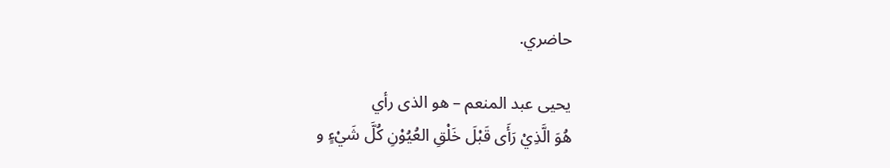حاضري.

يحيى عبد المنعم – هو الذى رأي
هُوَ الَّذِيْ رَأَى قَبْلَ خَلْقِ العُيُوْنِ كُلَّ شَيْءٍ و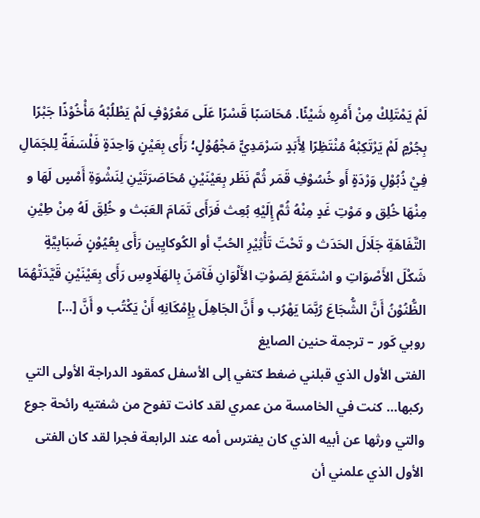لَمْ يَمْتَلِكْ مِنْ أَمْرِهِ شَيْئًا. مُحَاسَبًا قَسْرًا عَلَى مَعْرُوْفٍ لَمْ يَطْلُبْهُ مَأْخُوْذًا جَبْرًا بِجُرْمٍ لَمْ يَرْتَكِبْهُ مُنْتَظِرًا لِأَبَدٍ سَرْمَدِيٍّ مَجْهُوْلٍ؛ رَأَى بِعَيْنٍ وَاحِدَةٍ فَلْسَفَةً لِلجَمَالِ فِيْ ذُبُوْلِ وَرْدَةٍ أَو خُسُوْفِ قَمَر ثُمَّ نَظَر بِعَيْنَيْنِ مُحَاصَرَتَيْنِ لِنَشْوَةِ أَمْسٍ لَهَا و مِنْهَا خُلِق و مَوْتِ غَدٍ مِنْهُ ثُمَّ إِلَيْهِ بُعِث فَرَأَى تَمَامَ العَبَث و خُلِقَ لَهُ مِنْ طِيْنِ التَّفَاهَةِ جَلَالَ الحَدَث و تَحْتَ تَأْثِيْرِ الحُبِّ أو الكُوكايِين رَأَى بِعُيُوْنٍ ضَبَابِيَّةٍ شَكْلَ الأَصْوَاتِ و اسْتَمَعَ لِصَوْتِ الأَلْوَانِ فَآمَنَ بِالهَلَاوِسِ رَأَى بِعَيْنَيْنِ قَيَّدَتْهُمَا الظُّنُوْنُ أَنَّ الشُّجَاعَ رُبَّمَا يَهْرُب و أَنَّ الجَاهِلَ بِإِمْكَانِهِ أَنْ يَكْتُب و أَنَّ […]
روبي كَور – ترجمة حنين الصايغ
الفتى الأول الذي قبلني ضغط كتفي إلى الأسفل كمقود الدراجة الأولى التي ركبها… كنت في الخامسة من عمري لقد كانت تفوح من شفتيه رائحة جوع والتي ورثها عن أبيه الذي كان يفترس أمه عند الرابعة فجرا لقد كان الفتى الأول الذي علمني أن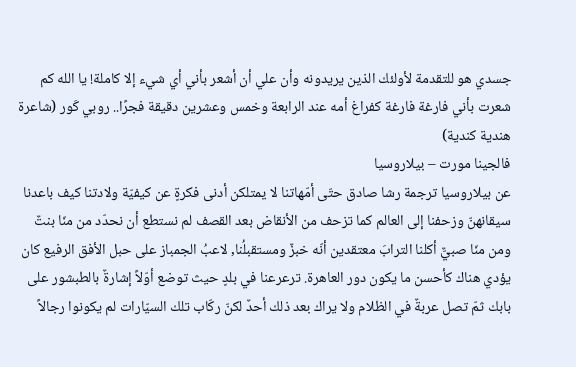جسدي هو للتقدمة لأولئك الذين يريدونه وأن علي أن أشعر بأني أي شيء إلا كاملة! يا الله كم شعرت بأني فارغة فارغة كفراغ أمه عند الرابعة وخمس وعشرين دقيقة فجرًا.. روبي كَور (شاعرة هندية كندية)
فالجينا مورت – بيلاروسيا
عن بيلاروسيا ترجمة رشا صادق حتّى أمّهاتنا لا يمتلكن أدنى فكرةٍ عن كيفيّة ولادتنا كيف باعدنا سيقانهنّ وزحفنا إلى العالم كما تزحف من الأنقاض بعد القصف لم نستطع أن نحدّد من منّا بنتٌ ومن منّا صبيٌّ أكلنا الترابَ معتقدين أنّه خبزٌ ومستقبلُنا, لاعبُ الجمباز على حبل الأفق الرفيع كان يؤدي هناك كأحسن ما يكون دور العاهرة. ترعرعنا في بلدٍ حيث توضع أوّلاً إشارةٌ بالطبشور على بابك ثمّ تصل عربةٌ في الظلام ولا يراك بعد ذلك أحدٌ لكنّ ركّاب تلك السيّارات لم يكونوا رجالاً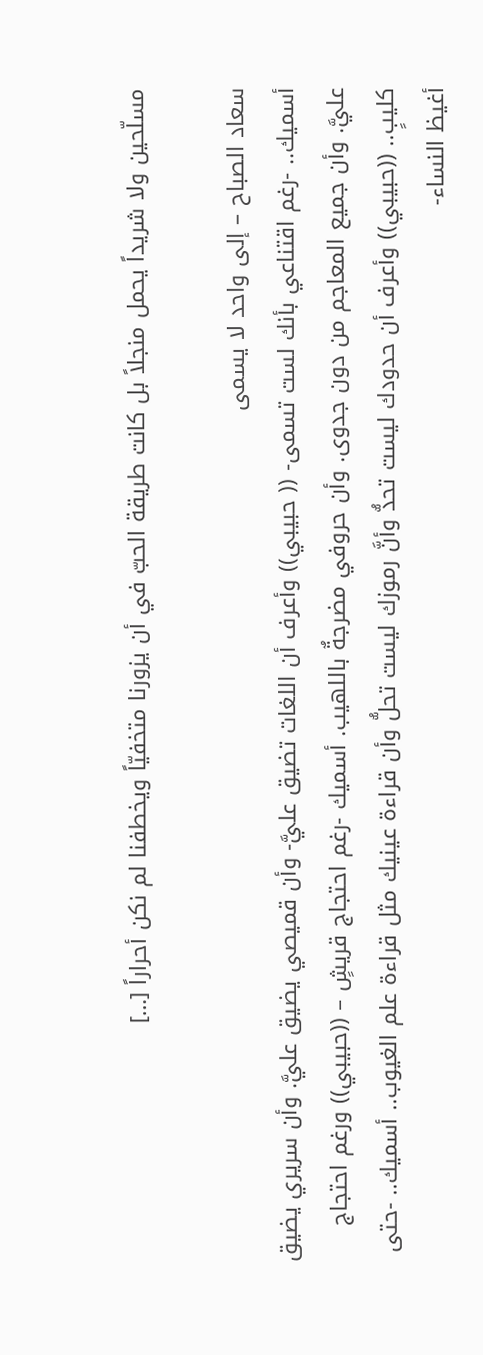مسلّحين ولا شريداً يحمل منجلاً بل كانت طريقة الحبّ في أن يزورنا متخفيّاً ويخطفنا لم نكن أحراراً […]

سعاد الصباح – إلى واحد لا يسمى
أسميك.. -رغم اقتناعي بأنك لست تسمى- (( حبيبي)) وأعرف أن اللغات تضيق عليَّ- وأن قميصي يضيق عليَّ. وأن سريري يضيق عليَّ. وأن جميع المعاجم من دون جدوى. وأن حروفي مضرجةٌ باللهيب. أسميك -رغم احتجاج قريشٍ – ((حبيبي)) ورغم احتجاج كليبٍ.. ((حبيبي)) وأعرف أن حدودك ليست تحدُّ وأنَّ رموزك ليست تحلُّ وأن قراءة عينيك مثل قراءة علم الغيوب.. أسميك.. -حتى أغيظ النساء-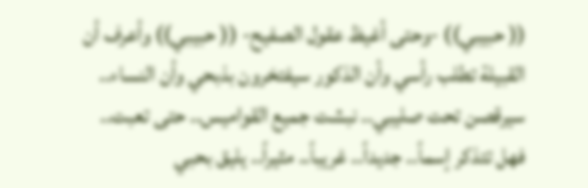(( حبيبي)) -وحتى أغيظ عقول الصفيح- (( حبيبي)) وأعرف أن القبيلة تطلب رأسي وأن الذكور سيفتخرون بذبحي وأن النساء.. سيرقصن تحت صليبي.. نبشت جميع القواميس.. حتى تعبت.. فهل تتذكر إسماً.. جديداً.. غريباً.. مثيراً.. يليق بحبي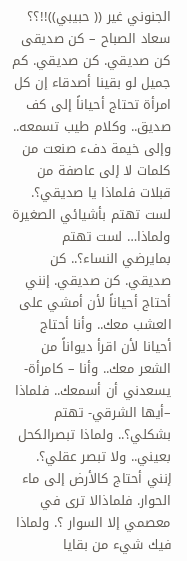الجنوني غير (( حبيبي))!!؟؟
سعاد الصباح – كن صديقى
كن صديقي. كن صديقي. كم جميل لو بقينا أصدقاء إن كل امرأة تحتاج أحياناً إلى كف صديق.. وكلام طيب تسمعه.. وإلى خيمة دفء صنعت من كلمات لا إلى عاصفة من قبلات فلماذا يا صديقي؟. لست تهتم بأشيائي الصغيرة ولماذا… لست تهتم بمايرضي النساء؟.. كن صديقي. كن صديقي. إنني أحتاج أحياناً لأن أمشي على العشب معك.. وأنا أحتاج أحيانا لأن اقرأ ديواناً من الشعر معك.. وأنا – كامرأة- يسعدني أن أسمعك.. فلماذا –أيها الشرقي- تهتم بشكلي؟.. ولماذا تبصرالكحل بعيني.. ولا تبصر عقلي؟. إنني أحتاج كالأرض إلى ماء الحوار. فلماذالا ترى في معصمي إلا السوار ؟. ولماذا فيك شيء من بقايا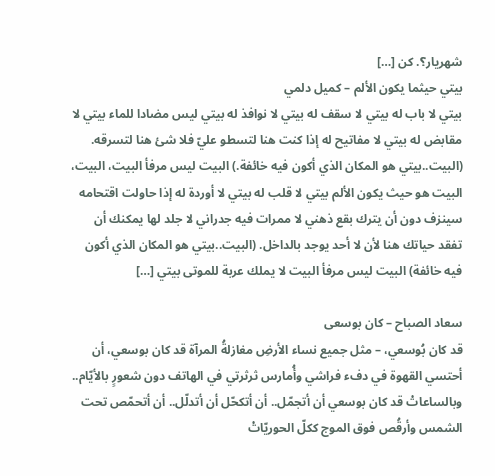شهريار؟. كن […]
بيتي حيثما يكون الألم – كميل دلمي
بيتي لا باب له بيتي لا سقف له بيتي لا نوافذ له بيتي ليس مضادا للماء بيتي لا مقابض له بيتي لا مفاتيح له إذا كنت هنا لتسطو عليّ فلا شئ هنا لتسرقه. (البيت..بيتي هو المكان الذي أكون فيه خائفة.) البيت ليس مرفأ البيت، البيت، البيت هو حيث يكون الألم بيتي لا قلب له بيتي لا أوردة له إذا حاولت اقتحامه سينزف دون أن يترك بقع ذهني لا ممرات فيه جدراني لا جلد لها يمكنك أن تفقد حياتك هنا لأن لا أحد يوجد بالداخل. (البيت..بيتي هو المكان الذي أكون فيه خائفة) البيت ليس مرفأ البيت لا يملك عربة للموتى بيتي […]

سعاد الصباح – كان بوسعى
قد كان بُوسعي، – مثل جميع نساء الأرضِ مغازلةُ المرآة قد كان بوسعي، أن أحتسي القهوة في دفء فراشي وأُمارس ثرثرتي في الهاتف دون شعورٍ بالأيّام.. وبالساعاتْ قد كان بوسعي أن أتجمّل.. أن أتكحّل أن أتدلّل.. أن أتحمّص تحت الشمس وأرقُص فوق الموج ككلّ الحوريّاتْ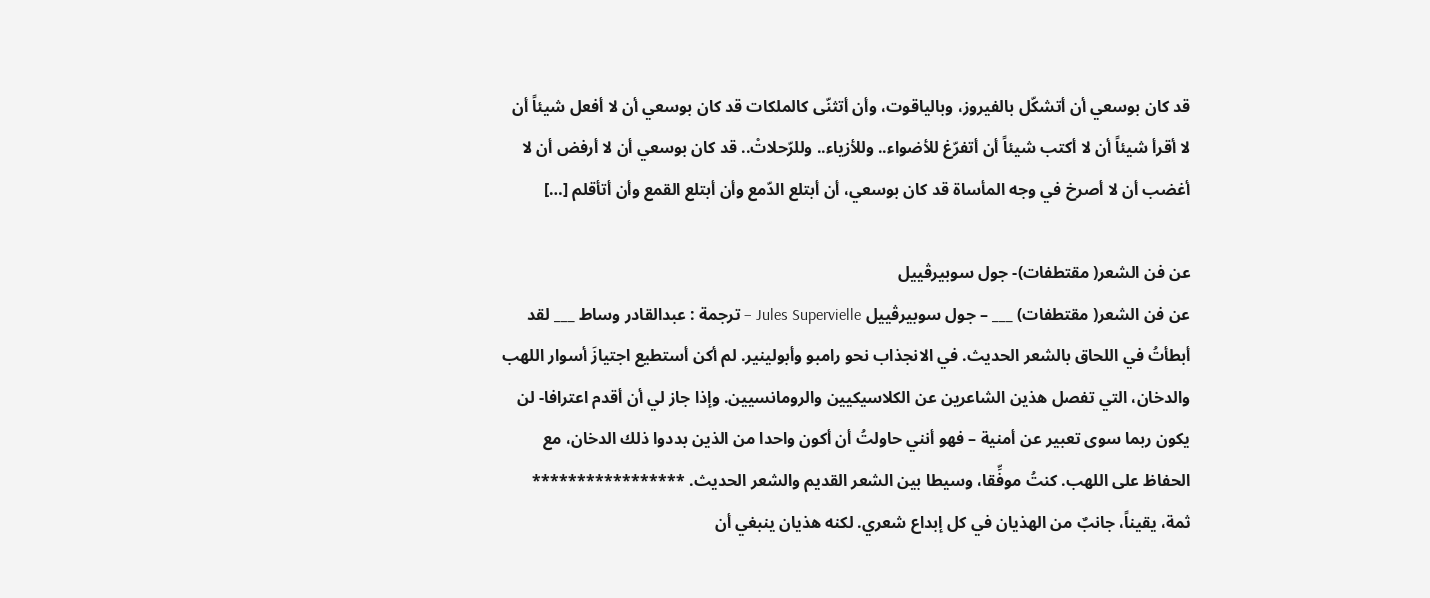قد كان بوسعي أن أتشكّل بالفيروز، وبالياقوت، وأن أتثنّى كالملكات قد كان بوسعي أن لا أفعل شيئاً أن لا أقرأ شيئاً أن لا أكتب شيئاً أن أتفرّغ للأضواء.. وللأزياء.. وللرّحلاتْ.. قد كان بوسعي أن لا أرفض أن لا أغضب أن لا أصرخ في وجه المأساة قد كان بوسعي، أن أبتلع الدّمع وأن أبتلع القمع وأن أتأقلم […]

عن فن الشعر( مقتطفات)- جول سوبيرڤييل
عن فن الشعر( مقتطفات) ___ – جول سوبيرڤييل Jules Supervielle – ترجمة : عبدالقادر وساط ___ لقد أبطأتُ في اللحاق بالشعر الحديث. في الانجذاب نحو رامبو وأبولينير. لم أكن أستطيع اجتيازَ أسوار اللهب والدخان، التي تفصل هذين الشاعرين عن الكلاسيكيين والرومانسيين. وإذا جاز لي أن أقدم اعترافا- لن يكون ربما سوى تعبير عن أمنية – فهو أنني حاولتُ أن أكون واحدا من الذين بددوا ذلك الدخان، مع الحفاظ على اللهب. كنتُ موفِّقا، وسيطا بين الشعر القديم والشعر الحديث. ***************** ثمة، يقيناً، جانبٌ من الهذيان في كل إبداع شعري. لكنه هذيان ينبغي أن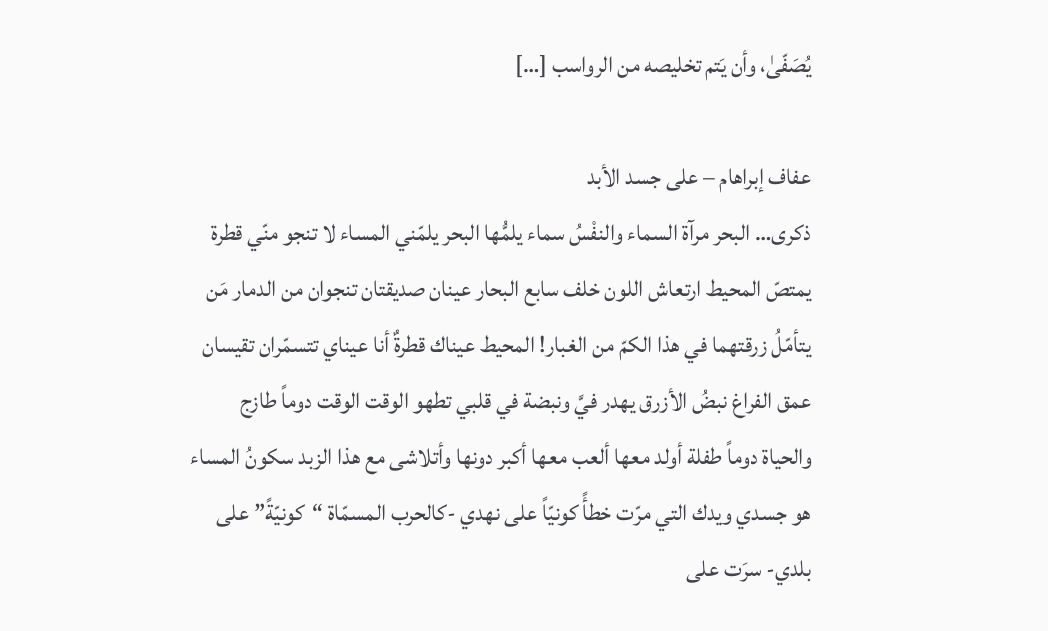يُصَفّىٰ، وأن يَتم تخليصه من الرواسب […]

عفاف إبراهام – على جسد الأبد
ذكرى… البحر مرآة السماء والنفْسُ سماء يلمُّها البحر يلمّني المساء لا تنجو منّي قطرة يمتصّ المحيط ارتعاش اللون خلف سابع البحار عينان صديقتان تنجوان من الدمار مَن يتأمّلُ زرقتهما في هذا الكمّ من الغبار! المحيط عيناك قطرةٌ أنا عيناي تتسمّران تقيسان عمق الفراغ نبضُ الأزرق يهدر فيَّ ونبضة في قلبي تطهو الوقت الوقت دوماً طازج والحياة دوماً طفلة أولد معها ألعب معها أكبر دونها وأتلاشى مع هذا الزبد سكونُ المساء هو جسدي ويدك التي مرّت خطأً كونيّاً على نهدي -كالحرب المسمّاة “كونيّةً” على بلدي- سرَت على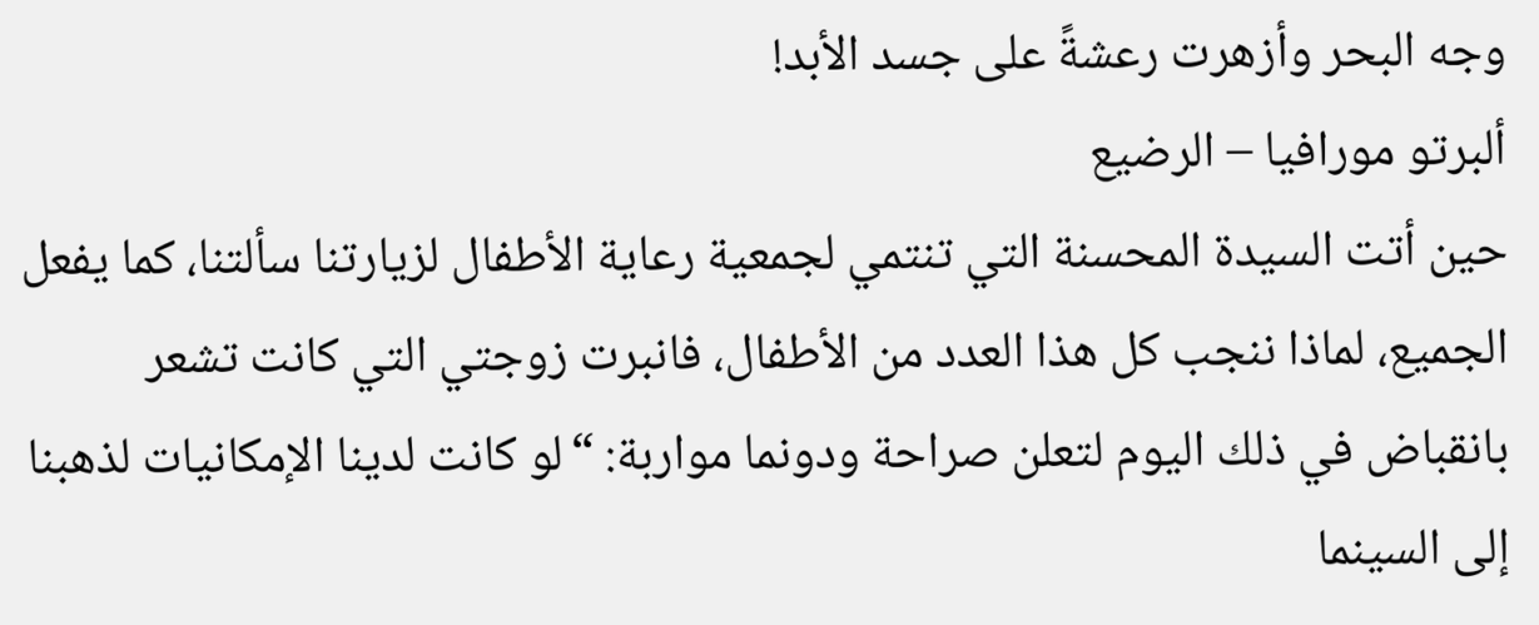وجه البحر وأزهرت رعشةً على جسد الأبد!
ألبرتو مورافيا – الرضيع
حين أتت السيدة المحسنة التي تنتمي لجمعية رعاية الأطفال لزيارتنا سألتنا، كما يفعل الجميع، لماذا ننجب كل هذا العدد من الأطفال، فانبرت زوجتي التي كانت تشعر بانقباض في ذلك اليوم لتعلن صراحة ودونما مواربة: “لو كانت لدينا الإمكانيات لذهبنا إلى السينما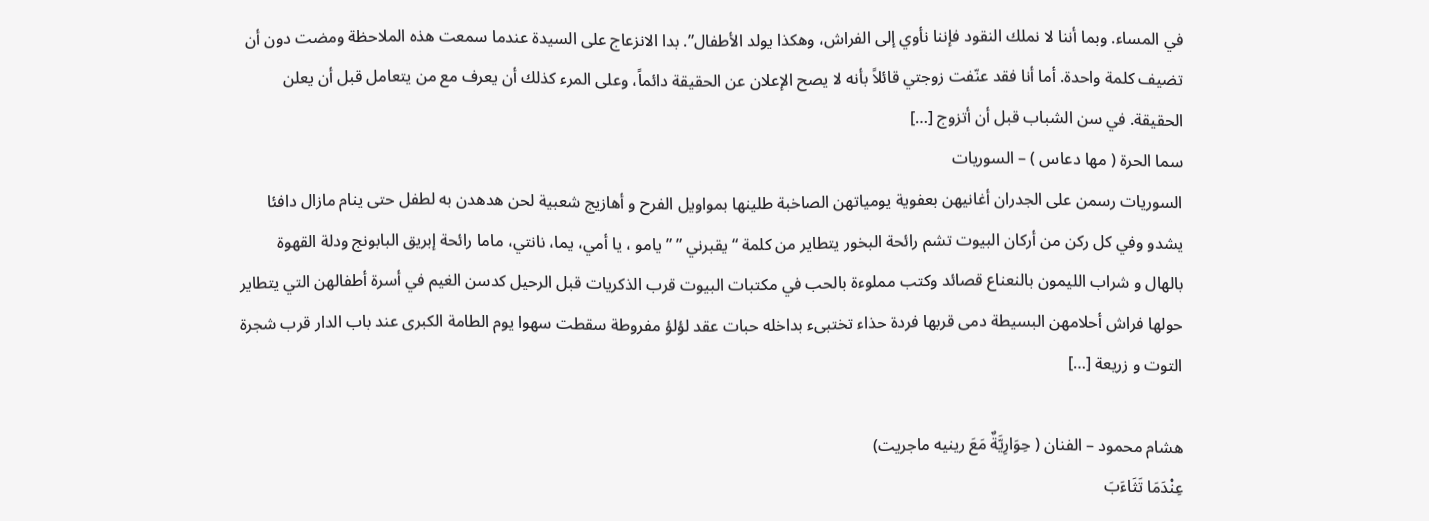في المساء. وبما أننا لا نملك النقود فإننا نأوي إلى الفراش، وهكذا يولد الأطفال”. بدا الانزعاج على السيدة عندما سمعت هذه الملاحظة ومضت دون أن تضيف كلمة واحدة. أما أنا فقد عنّفت زوجتي قائلاً بأنه لا يصح الإعلان عن الحقيقة دائماً، وعلى المرء كذلك أن يعرف مع من يتعامل قبل أن يعلن الحقيقة. في سن الشباب قبل أن أتزوج […]
سما الحرة ( مها دعاس ) – السوريات
السوريات رسمن على الجدران أغانيهن بعفوية يومياتهن الصاخبة طلينها بمواويل الفرح و أهازيج شعبية لحن هدهدن به لطفل حتى ينام مازال دافئا يشدو وفي كل ركن من أركان البيوت تشم رائحة البخور يتطاير من كلمة “يقبرني ” ” يامو ، يا أمي، يما، نانتي، ماما رائحة إبريق البابونج ودلة القهوة بالهال و شراب الليمون بالنعناع قصائد وكتب مملوءة بالحب في مكتبات البيوت قرب الذكريات قبل الرحيل كدسن الغيم في أسرة أطفالهن التي يتطاير حولها فراش أحلامهن البسيطة دمى قربها فردة حذاء تختبىء بداخله حبات عقد لؤلؤ مفروطة سقطت سهوا يوم الطامة الكبرى عند باب الدار قرب شجرة التوت و زريعة […]

هشام محمود – الفنان ( حِوَارِيَّةٌ مَعَ رينيه ماجريت)
عِنْدَمَا تَثَاءَبَ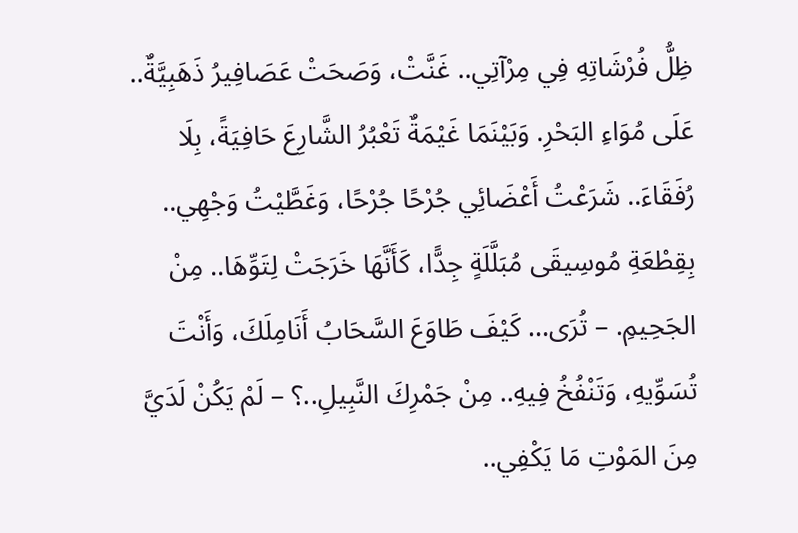ظِلُّ فُرْشَاتِهِ فِي مِرْآتِي.. غَنَّتْ، وَصَحَتْ عَصَافِيرُ ذَهَبِيَّةٌ.. عَلَى مُوَاءِ البَحْرِ. وَبَيْنَمَا غَيْمَةٌ تَعْبُرُ الشَّارِعَ حَافِيَةً، بِلَا رُفَقَاءَ.. شَرَعْتُ أَعْضَائِي جُرْحًا جُرْحًا، وَغَطَّيْتُ وَجْهِي.. بِقِطْعَةِ مُوسِيقَى مُبَلَّلَةٍ جِدًّا، كَأَنَّهَا خَرَجَتْ لِتَوِّهَا.. مِنْ الجَحِيمِ. – تُرَى… كَيْفَ طَاوَعَ السَّحَابُ أَنَامِلَكَ، وَأَنْتَ تُسَوِّيهِ، وَتَنْفُخُ فِيهِ.. مِنْ جَمْرِكَ النَّبِيلِ..؟ – لَمْ يَكُنْ لَدَيَّ مِنَ المَوْتِ مَا يَكْفِي..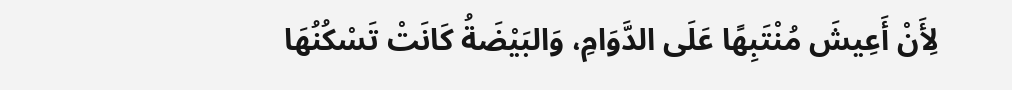لِأَنْ أَعِيشَ مُنْتَبِهًا عَلَى الدَّوَامِ، وَالبَيْضَةُ كَانَتْ تَسْكُنُهَا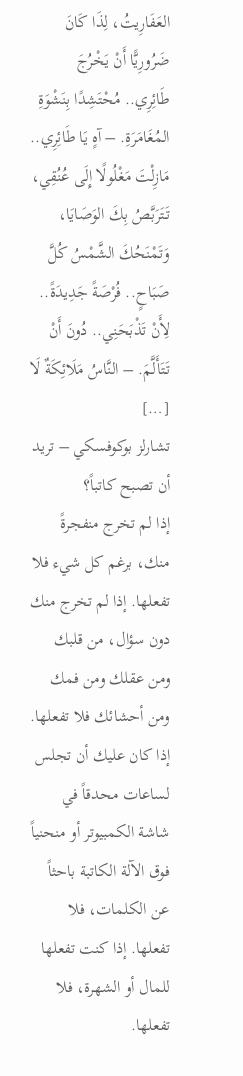العَفَارِيتُ، لِذَا كَانَ ضَرُورِيًّا أَنْ يَخْرُجَ طَائِرِي.. مُحْتَشِدًا بِنَشْوَةِ المُغَامَرَةِ. – آهٍ يَا طَائِرِي.. مَازِلْتَ مَغْلُولًا إِلَى عُنُقِي، تَتَرَبَّصُ بِكَ الوَصَايَا، وَتَمْنَحُكَ الشَّمْسُ كُلَّ صَبَاحٍ.. فُرْصَةً جَدِيدَةً.. لِأَنْ تَذْبَحَنِي.. دُونَ أَنْ تَتَأَلَّمَ. – النَّاسُ مَلَائِكَةٌ لَا […]
تشارلز بوكوفسكي – تريد أن تصبح كاتباً؟
إذا لم تخرج منفجرةً منك، برغم كل شيء فلا تفعلها. إذا لم تخرج منك دون سؤال، من قلبك ومن عقلك ومن فمك ومن أحشائك فلا تفعلها. إذا كان عليك أن تجلس لساعات محدقاً في شاشة الكمبيوتر أو منحنياً فوق الآلة الكاتبة باحثاً عن الكلمات، فلا تفعلها. إذا كنت تفعلها للمال أو الشهرة، فلا تفعلها.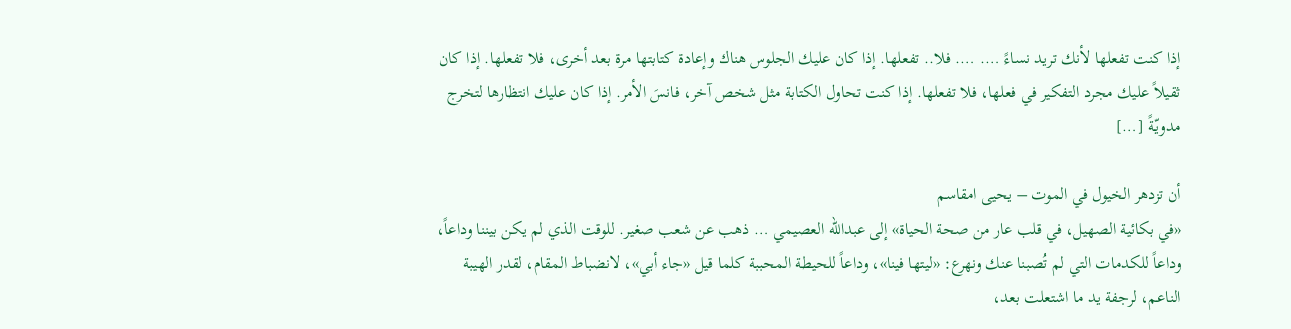إذا كنت تفعلها لأنك تريد نساءً …. …. فلا.. تفعلها. إذا كان عليك الجلوس هناك وإعادة كتابتها مرة بعد أخرى، فلا تفعلها. إذا كان ثقيلاً عليك مجرد التفكير في فعلها، فلا تفعلها. إذا كنت تحاول الكتابة مثل شخص آخر، فانسَ الأمر. إذا كان عليك انتظارها لتخرج مدويّةً […]

أن تزدهر الخيول في الموت – يحيى امقاسم
«في بكائية الصهيل، في قلب عار من صحة الحياة» إلى عبدالله العصيمي … ذهب عن شعب صغير. للوقت الذي لم يكن بيننا وداعاً، وداعاً للكدمات التي لم تُصبنا عنك ونهرع: «ليتها فينا»، وداعاً للحيطة المحببة كلما قيل «جاء أبي»، لانضباط المقام، لقدر الهيبة الناعم، لرجفة يد ما اشتعلت بعد،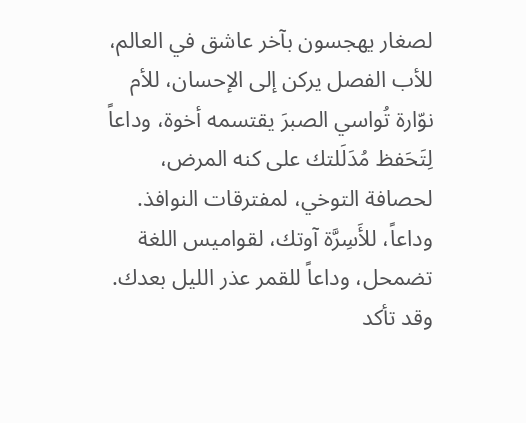لصغار يهجسون بآخر عاشق في العالم، للأب الفصل يركن إلى الإحسان، للأم نوّارة تُواسي الصبرَ يقتسمه أخوة، وداعاً لِتَحَفظ مُدَلَلتك على كنه المرض، لحصافة التوخي، لمفترقات النوافذ. وداعاً، للأَسِرَّة آوتك، لقواميس اللغة تضمحل، وداعاً للقمر عذر الليل بعدك. وقد تأكد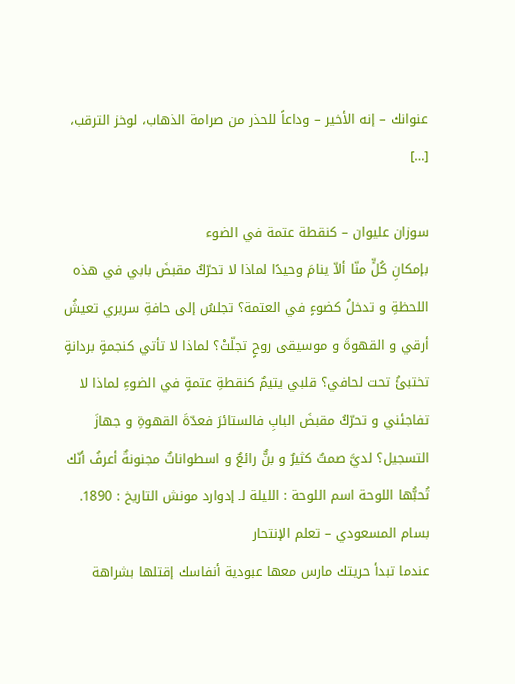عنوانك – إنه الأخير – وداعاً للحذر من صرامة الذهاب، لوخز الترقب، […]

سوزان عليوان – كنقطة عتمة في الضوء
بإمكانِ كُلٍّ منّا ألاّ ينامَ وحيدًا لماذا لا تحرّكُ مقبضَ بابي في هذه اللحظةِ و تدخلُ كضوءٍ في العتمة؟ تجلسُ إلى حافةِ سريري تعيشُ أرقي و القهوةَ و موسيقى روحٍ تجلّتْ؟ لماذا لا تأتي كنجمةٍ بردانةٍ تختبئُ تحت لحافي؟ قلبي يتيمٌ كنقطةِ عتمةٍ في الضوءِ لماذا لا تفاجئني و تحرّكُ مقبضَ البابِ فالستائرَ فعدّةَ القهوةِ و جهازَ التسجيل؟ لديَّ صمتٌ كثيرٌ و بنٌّ رائعٌ و اسطواناتٌ مجنونةٌ أعرفُ أنّك تُحبُّها اللوحة اسم اللوحة : الليلة لـ إدوارد مونش التاريخ : 1890.
بسام المسعودي – تعلم الإنتحار
عندما تبدأ حريتك مارس معها عبودية أنفاسك إقتلها بشراهة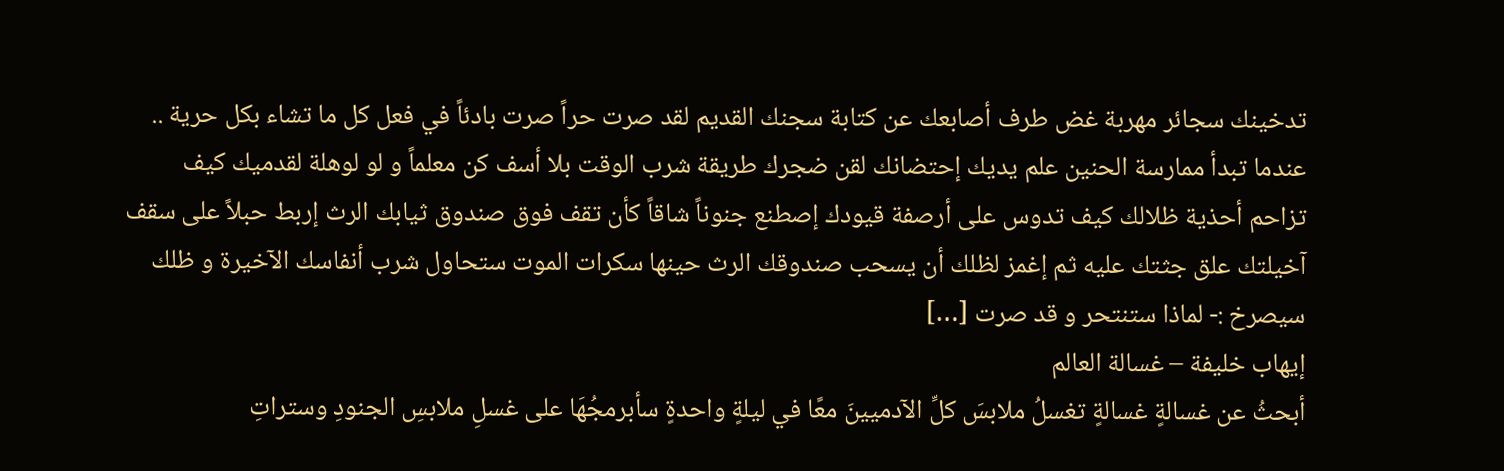تدخينك سجائر مهربة غض طرف أصابعك عن كتابة سجنك القديم لقد صرت حراً صرت بادئاً في فعل كل ما تشاء بكل حرية .. عندما تبدأ ممارسة الحنين علم يديك إحتضانك لقن ضجرك طريقة شرب الوقت بلا أسف كن معلماً و لو لوهلة لقدميك كيف تزاحم أحذية ظلالك كيف تدوس على أرصفة قيودك إصطنع جنوناً شاقاً كأن تقف فوق صندوق ثيابك الرث إربط حبلاً على سقف آخيلتك علق جثتك عليه ثم إغمز لظلك أن يسحب صندوقك الرث حينها سكرات الموت ستحاول شرب أنفاسك الآخيرة و ظلك سيصرخ :- لماذا ستنتحر و قد صرت […]
إيهاب خليفة – غسالة العالم
أبحثُ عن غسالةٍ غسالةٍ تغسلُ ملابسَ كلِّ الآدميينَ معًا في ليلةٍ واحدةٍ سأبرمجُهَا على غسلِ ملابسِ الجنودِ وستراتِ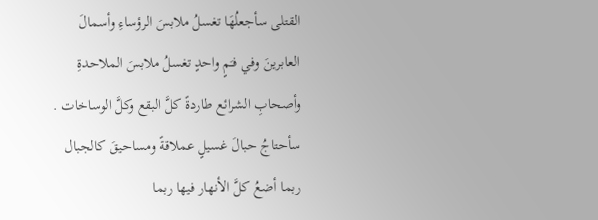القتلى سأجعلُهَا تغسلُ ملابسَ الرؤساءِ وأسمالَ العابرينَ وفي فـَمٍ واحدٍ تغسلُ ملابسَ الملاحدةِ وأصحابِ الشرائع طاردةً كلَّ البقع وكلَّ الوساخات . سأحتاجُ حبالَ غسيلٍ عملاقةً ومساحيقَ كالجبال ربما أضعُ كلَّ الأنهار فيها ربما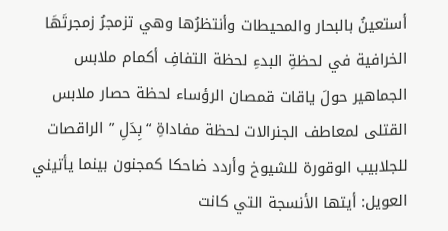أستعينُ بالبحار والمحيطات وأنتظرُها وهي تزمجرُ زمجرتَهَا الخرافية في لحظةِ البدءِ لحظة التفافِ أكمام ملابس الجماهير حولَ ياقات قمصان الرؤساء لحظة حصار ملابس القتلى لمعاطف الجنرالات لحظة مفاداةِ “بِدَلِ ” الراقصات للجلابيب الوقورة للشيوخ وأردد ضاحكا كمجنون بينما يأتيني العويل: أيتها الأنسجة التي كانت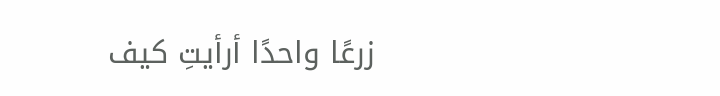زرعًا واحدًا أرأيتِ كيف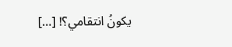يكونُ انتقامي؟! […]